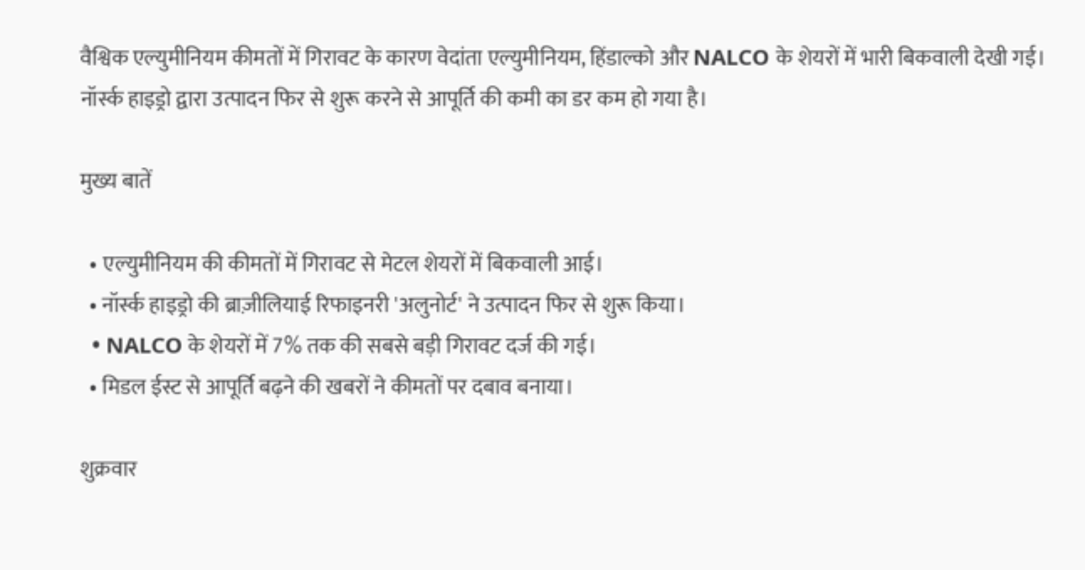वैश्विक एल्युमीनियम कीमतों में गिरावट के कारण वेदांता एल्युमीनियम, हिंडाल्को और NALCO के शेयरों में भारी बिकवाली देखी गई। नॉर्स्क हाइड्रो द्वारा उत्पादन फिर से शुरू करने से आपूर्ति की कमी का डर कम हो गया है।

मुख्य बातें

  • एल्युमीनियम की कीमतों में गिरावट से मेटल शेयरों में बिकवाली आई।
  • नॉर्स्क हाइड्रो की ब्राज़ीलियाई रिफाइनरी 'अलुनोर्ट' ने उत्पादन फिर से शुरू किया।
  • NALCO के शेयरों में 7% तक की सबसे बड़ी गिरावट दर्ज की गई।
  • मिडल ईस्ट से आपूर्ति बढ़ने की खबरों ने कीमतों पर दबाव बनाया।

शुक्रवार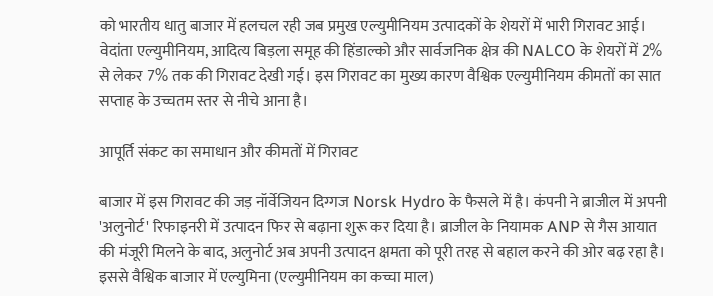को भारतीय धातु बाजार में हलचल रही जब प्रमुख एल्युमीनियम उत्पादकों के शेयरों में भारी गिरावट आई। वेदांता एल्युमीनियम, आदित्य बिड़ला समूह की हिंडाल्को और सार्वजनिक क्षेत्र की NALCO के शेयरों में 2% से लेकर 7% तक की गिरावट देखी गई। इस गिरावट का मुख्य कारण वैश्विक एल्युमीनियम कीमतों का सात सप्ताह के उच्चतम स्तर से नीचे आना है।

आपूर्ति संकट का समाधान और कीमतों में गिरावट

बाजार में इस गिरावट की जड़ नॉर्वेजियन दिग्गज Norsk Hydro के फैसले में है। कंपनी ने ब्राजील में अपनी 'अलुनोर्ट' रिफाइनरी में उत्पादन फिर से बढ़ाना शुरू कर दिया है। ब्राजील के नियामक ANP से गैस आयात की मंजूरी मिलने के बाद, अलुनोर्ट अब अपनी उत्पादन क्षमता को पूरी तरह से बहाल करने की ओर बढ़ रहा है। इससे वैश्विक बाजार में एल्युमिना (एल्युमीनियम का कच्चा माल)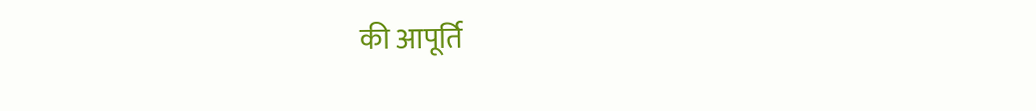की आपूर्ति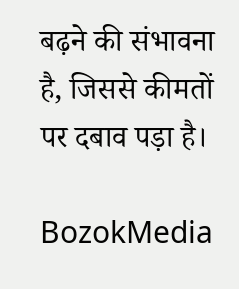बढ़ने की संभावना है, जिससे कीमतों पर दबाव पड़ा है।

BozokMedia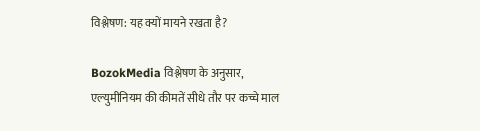विश्लेषण: यह क्यों मायने रखता है?

BozokMedia विश्लेषण के अनुसार, एल्युमीनियम की कीमतें सीधे तौर पर कच्चे माल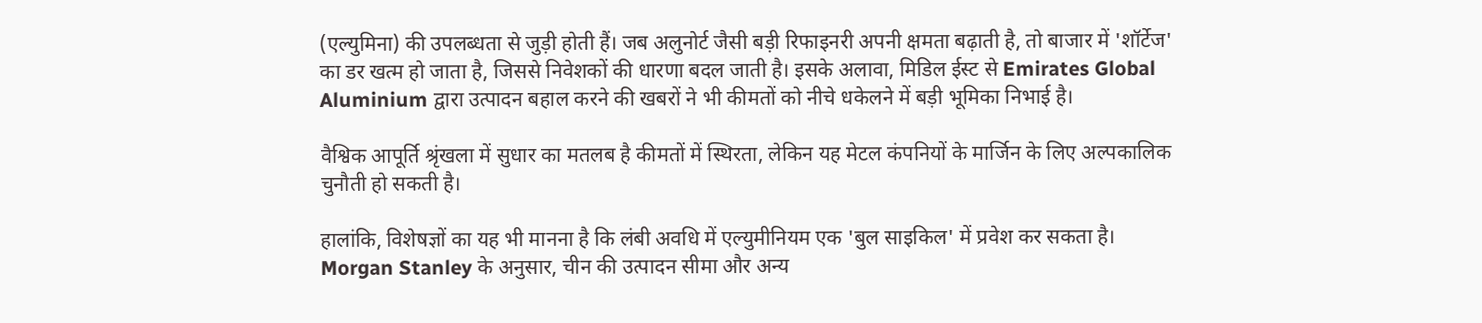(एल्युमिना) की उपलब्धता से जुड़ी होती हैं। जब अलुनोर्ट जैसी बड़ी रिफाइनरी अपनी क्षमता बढ़ाती है, तो बाजार में 'शॉर्टेज' का डर खत्म हो जाता है, जिससे निवेशकों की धारणा बदल जाती है। इसके अलावा, मिडिल ईस्ट से Emirates Global Aluminium द्वारा उत्पादन बहाल करने की खबरों ने भी कीमतों को नीचे धकेलने में बड़ी भूमिका निभाई है।

वैश्विक आपूर्ति श्रृंखला में सुधार का मतलब है कीमतों में स्थिरता, लेकिन यह मेटल कंपनियों के मार्जिन के लिए अल्पकालिक चुनौती हो सकती है।

हालांकि, विशेषज्ञों का यह भी मानना है कि लंबी अवधि में एल्युमीनियम एक 'बुल साइकिल' में प्रवेश कर सकता है। Morgan Stanley के अनुसार, चीन की उत्पादन सीमा और अन्य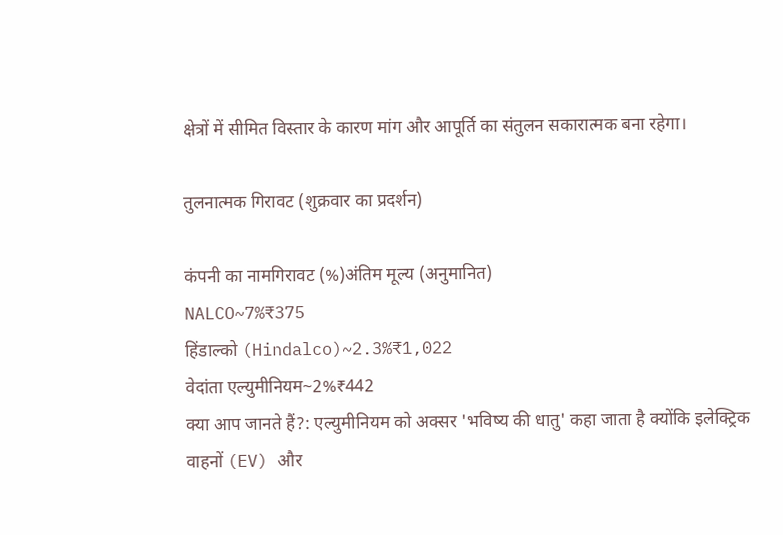क्षेत्रों में सीमित विस्तार के कारण मांग और आपूर्ति का संतुलन सकारात्मक बना रहेगा।

तुलनात्मक गिरावट (शुक्रवार का प्रदर्शन)

कंपनी का नामगिरावट (%)अंतिम मूल्य (अनुमानित)
NALCO~7%₹375
हिंडाल्को (Hindalco)~2.3%₹1,022
वेदांता एल्युमीनियम~2%₹442
क्या आप जानते हैं?: एल्युमीनियम को अक्सर 'भविष्य की धातु' कहा जाता है क्योंकि इलेक्ट्रिक वाहनों (EV) और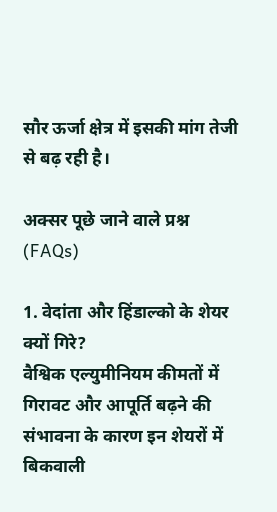सौर ऊर्जा क्षेत्र में इसकी मांग तेजी से बढ़ रही है।

अक्सर पूछे जाने वाले प्रश्न (FAQs)

1. वेदांता और हिंडाल्को के शेयर क्यों गिरे?
वैश्विक एल्युमीनियम कीमतों में गिरावट और आपूर्ति बढ़ने की संभावना के कारण इन शेयरों में बिकवाली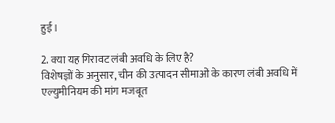हुई।

2. क्या यह गिरावट लंबी अवधि के लिए है?
विशेषज्ञों के अनुसार, चीन की उत्पादन सीमाओं के कारण लंबी अवधि में एल्युमीनियम की मांग मजबूत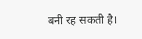बनी रह सकती है।